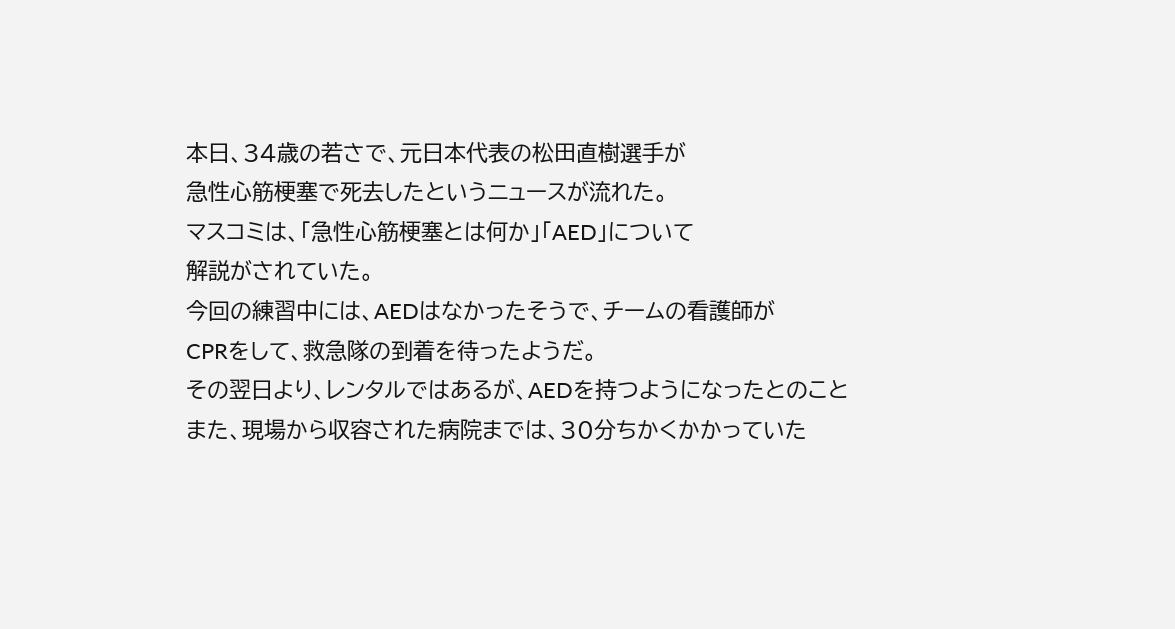本日、34歳の若さで、元日本代表の松田直樹選手が
急性心筋梗塞で死去したというニュースが流れた。
マスコミは、「急性心筋梗塞とは何か」「AED」について
解説がされていた。
今回の練習中には、AEDはなかったそうで、チームの看護師が
CPRをして、救急隊の到着を待ったようだ。
その翌日より、レンタルではあるが、AEDを持つようになったとのこと
また、現場から収容された病院までは、30分ちかくかかっていた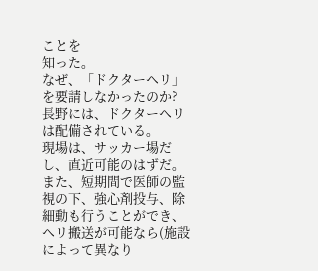ことを
知った。
なぜ、「ドクターヘリ」を要請しなかったのか?
長野には、ドクターヘリは配備されている。
現場は、サッカー場だし、直近可能のはずだ。
また、短期間で医師の監視の下、強心剤投与、除細動も行うことができ、
ヘリ搬送が可能なら(施設によって異なり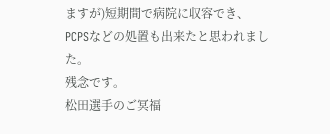ますが)短期間で病院に収容でき、
PCPSなどの処置も出来たと思われました。
残念です。
松田選手のご冥福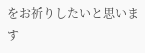をお祈りしたいと思います